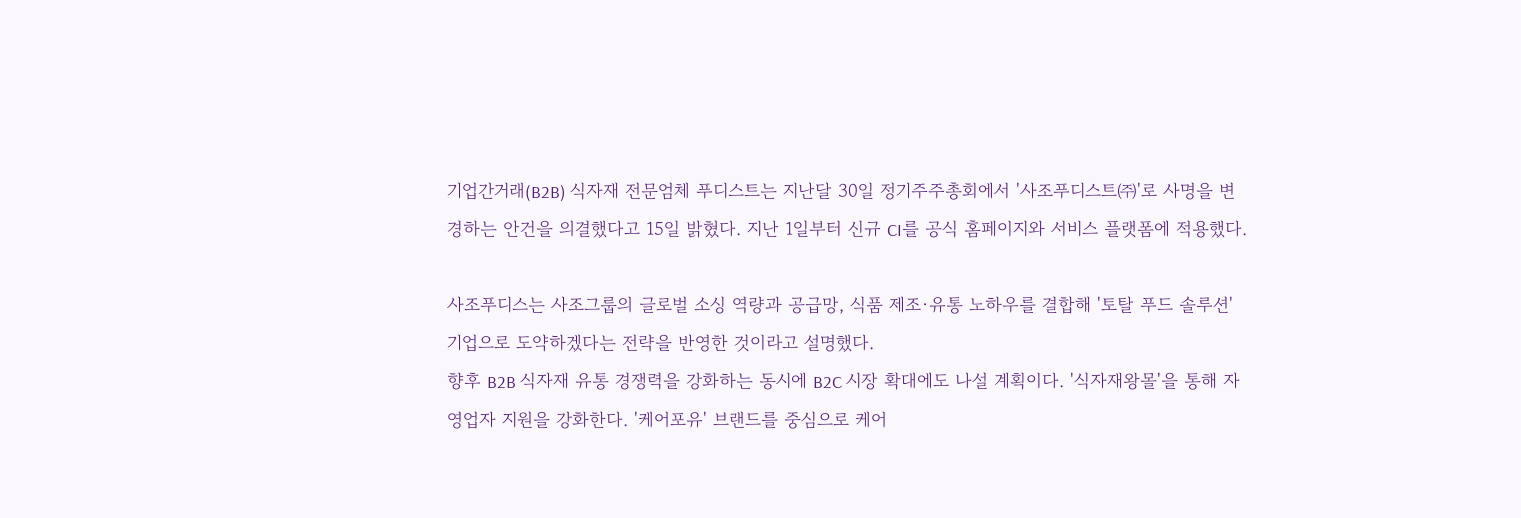기업간거래(B2B) 식자재 전문엄체 푸디스트는 지난달 30일 정기주주총회에서 '사조푸디스트㈜'로 사명을 변경하는 안건을 의결했다고 15일 밝혔다. 지난 1일부터 신규 CI를 공식 홈페이지와 서비스 플랫폼에 적용했다.

사조푸디스는 사조그룹의 글로벌 소싱 역량과 공급망, 식품 제조·유통 노하우를 결합해 '토탈 푸드 솔루션' 기업으로 도약하겠다는 전략을 반영한 것이라고 설명했다.
향후 B2B 식자재 유통 경쟁력을 강화하는 동시에 B2C 시장 확대에도 나설 계획이다. '식자재왕몰'을 통해 자영업자 지원을 강화한다. '케어포유' 브랜드를 중심으로 케어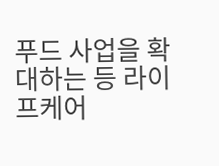푸드 사업을 확대하는 등 라이프케어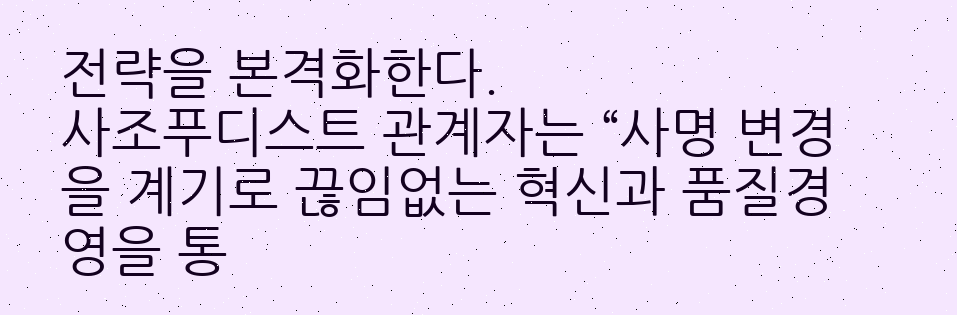전략을 본격화한다.
사조푸디스트 관계자는 “사명 변경을 계기로 끊임없는 혁신과 품질경영을 통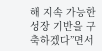해 지속 가능한 성장 기반을 구축하겠다”면서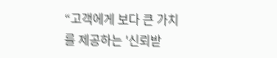“고객에게 보다 큰 가치를 제공하는 '신뢰받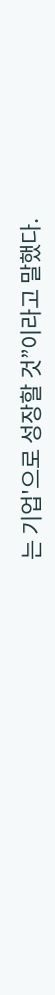는 기업'으로 성장할 것”이라고 말했다.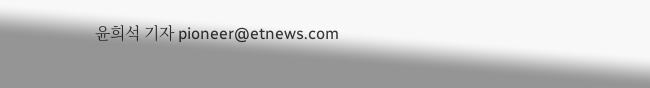윤희석 기자 pioneer@etnews.com